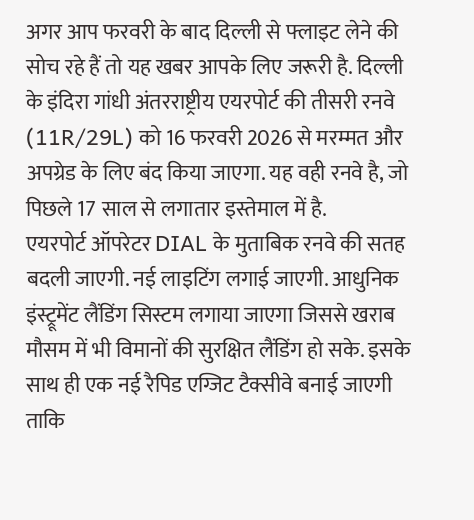अगर आप फरवरी के बाद दिल्ली से फ्लाइट लेने की सोच रहे हैं तो यह खबर आपके लिए जरूरी है. दिल्ली के इंदिरा गांधी अंतरराष्ट्रीय एयरपोर्ट की तीसरी रनवे (11R/29L) को 16 फरवरी 2026 से मरम्मत और अपग्रेड के लिए बंद किया जाएगा. यह वही रनवे है, जो पिछले 17 साल से लगातार इस्तेमाल में है.
एयरपोर्ट ऑपरेटर DIAL के मुताबिक रनवे की सतह बदली जाएगी. नई लाइटिंग लगाई जाएगी. आधुनिक इंस्ट्रूमेंट लैंडिंग सिस्टम लगाया जाएगा जिससे खराब मौसम में भी विमानों की सुरक्षित लैंडिंग हो सके. इसके साथ ही एक नई रैपिड एग्जिट टैक्सीवे बनाई जाएगी ताकि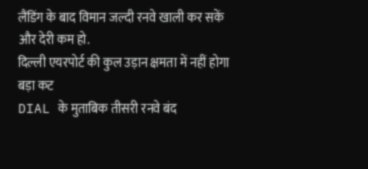लैंडिंग के बाद विमान जल्दी रनवे खाली कर सकें और देरी कम हो.
दिल्ली एयरपोर्ट की कुल उड़ान क्षमता में नहीं होगा बड़ा कट
DIAL के मुताबिक तीसरी रनवे बंद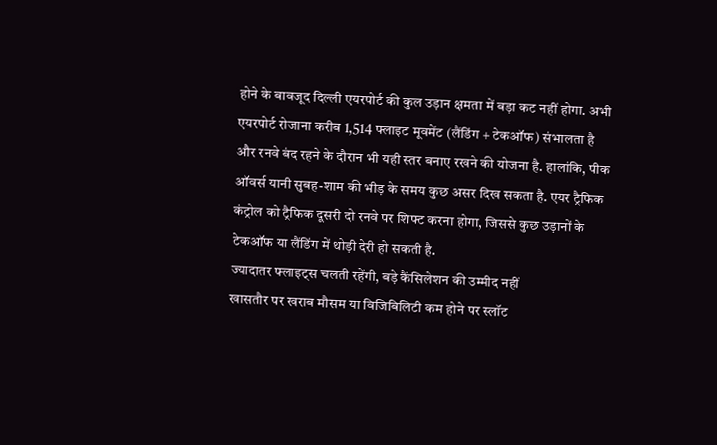होने के बावजूद दिल्ली एयरपोर्ट की कुल उड़ान क्षमता में बड़ा कट नहीं होगा. अभी एयरपोर्ट रोजाना करीब 1,514 फ्लाइट मूवमेंट (लैंडिंग + टेकऑफ) संभालता है और रनवे बंद रहने के दौरान भी यही स्तर बनाए रखने की योजना है. हालांकि, पीक ऑवर्स यानी सुबह-शाम की भीड़ के समय कुछ असर दिख सकता है. एयर ट्रैफिक कंट्रोल को ट्रैफिक दूसरी दो रनवे पर शिफ्ट करना होगा, जिससे कुछ उड़ानों के टेकऑफ या लैंडिंग में थोड़ी देरी हो सकती है.
ज्यादातर फ्लाइट्स चलती रहेंगी, बड़े कैंसिलेशन की उम्मीद नहीं
खासतौर पर खराब मौसम या विजिबिलिटी कम होने पर स्लॉट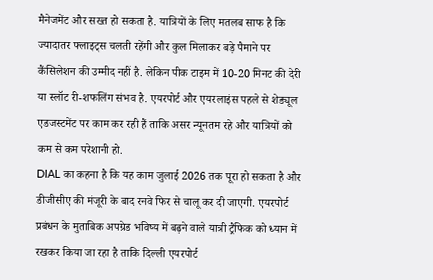मैनेजमेंट और सख्त हो सकता है. यात्रियों के लिए मतलब साफ है कि ज्यादातर फ्लाइट्स चलती रहेंगी और कुल मिलाकर बड़े पैमाने पर कैंसिलेशन की उम्मीद नहीं है. लेकिन पीक टाइम में 10-20 मिनट की देरी या स्लॉट री-शफलिंग संभव है. एयरपोर्ट और एयरलाइंस पहले से शेड्यूल एडजस्टमेंट पर काम कर रही हैं ताकि असर न्यूनतम रहे और यात्रियों को कम से कम परेशानी हो.
DIAL का कहना है कि यह काम जुलाई 2026 तक पूरा हो सकता है और डीजीसीए की मंजूरी के बाद रनवे फिर से चालू कर दी जाएगी. एयरपोर्ट प्रबंधन के मुताबिक अपग्रेड भविष्य में बढ़ने वाले यात्री ट्रैफिक को ध्यान में रखकर किया जा रहा है ताकि दिल्ली एयरपोर्ट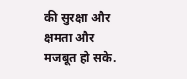की सुरक्षा और क्षमता और मजबूत हो सके.